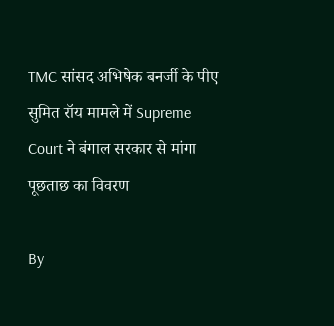TMC सांसद अभिषेक बनर्जी के पीए सुमित रॉय मामले में Supreme Court ने बंगाल सरकार से मांगा पूछताछ का विवरण

By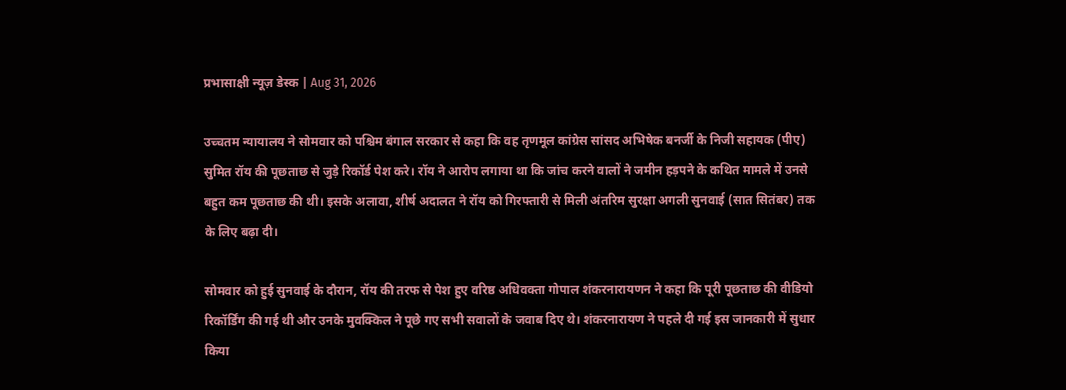प्रभासाक्षी न्यूज़ डेस्क | Aug 31, 2026

उच्चतम न्यायालय ने सोमवार को पश्चिम बंगाल सरकार से कहा कि वह तृणमूल कांग्रेस सांसद अभिषेक बनर्जी के निजी सहायक (पीए) सुमित रॉय की पूछताछ से जुड़े रिकॉर्ड पेश करे। रॉय ने आरोप लगाया था कि जांच करने वालों ने जमीन हड़पने के कथित मामले में उनसे बहुत कम पूछताछ की थी। इसके अलावा, शीर्ष अदालत ने रॉय को गिरफ्तारी से मिली अंतरिम सुरक्षा अगली सुनवाई (सात सितंबर) तक के लिए बढ़ा दी।

सोमवार को हुई सुनवाई के दौरान, रॉय की तरफ से पेश हुए वरिष्ठ अधिवक्ता गोपाल शंकरनारायणन ने कहा कि पूरी पूछताछ की वीडियो रिकॉर्डिंग की गई थी और उनके मुवक्किल ने पूछे गए सभी सवालों के जवाब दिए थे। शंकरनारायण ने पहले दी गई इस जानकारी में सुधार किया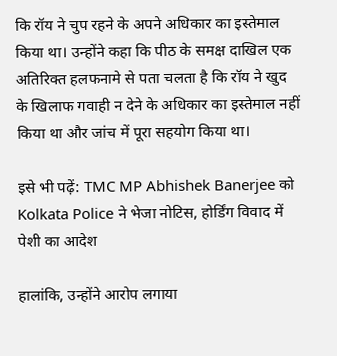कि रॉय ने चुप रहने के अपने अधिकार का इस्तेमाल किया था। उन्होंने कहा कि पीठ के समक्ष दाखिल एक अतिरिक्त हलफनामे से पता चलता है कि रॉय ने खुद के खिलाफ गवाही न देने के अधिकार का इस्तेमाल नहीं किया था और जांच में पूरा सहयोग किया था।

इसे भी पढ़ें: TMC MP Abhishek Banerjee को Kolkata Police ने भेजा नोटिस, होर्डिंग विवाद में पेशी का आदेश

हालांकि, उन्होंने आरोप लगाया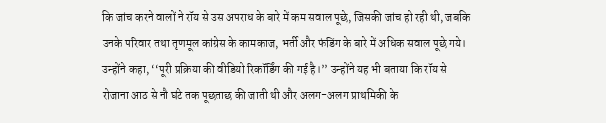कि जांच करने वालों ने रॉय से उस अपराध के बारे में कम सवाल पूछे, जिसकी जांच हो रही थी, जबकि उनके परिवार तथा तृणमूल कांग्रेस के कामकाज, भर्ती और फंडिंग के बारे में अधिक सवाल पूछे गये। उन्होंने कहा, ‘‘पूरी प्रक्रिया की वीडियो रिकॉर्डिंग की गई है।’’ उन्होंने यह भी बताया कि रॉय से रोजाना आठ से नौ घंटे तक पूछताछ की जाती थी और अलग-अलग प्राथमिकी के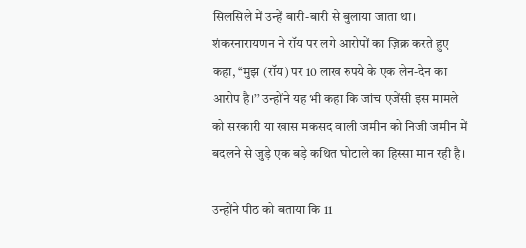सिलसिले में उन्हें बारी-बारी से बुलाया जाता था। शंकरनारायणन ने रॉय पर लगे आरोपों का ज़िक्र करते हुए कहा, ‘‘मुझ (रॉय) पर 10 लाख रुपये के एक लेन-देन का आरोप है।’’ उन्होंने यह भी कहा कि जांच एजेंसी इस मामले को सरकारी या खास मकसद वाली जमीन को निजी जमीन में बदलने से जुड़े एक बड़े कथित घोटाले का हिस्सा मान रही है।

उन्होंने पीठ को बताया कि 11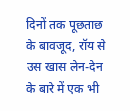दिनों तक पूछताछ के बावजूद, रॉय से उस खास लेन-देन के बारे में एक भी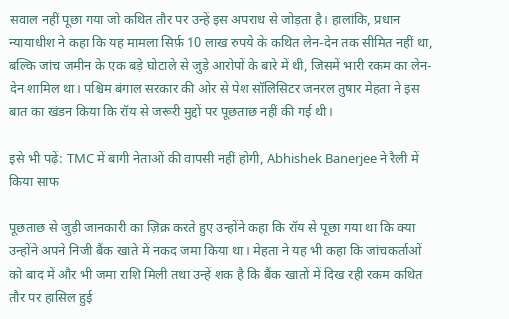सवाल नहीं पूछा गया जो कथित तौर पर उन्हें इस अपराध से जोड़ता है। हालांकि, प्रधान न्यायाधीश ने कहा कि यह मामला सिर्फ़ 10 लाख रुपये के कथित लेन-देन तक सीमित नहीं था, बल्कि जांच जमीन के एक बड़े घोटाले से जुड़े आरोपों के बारे में थी, जिसमें भारी रकम का लेन-देन शामिल था। पश्चिम बंगाल सरकार की ओर से पेश सॉलिसिटर जनरल तुषार मेहता ने इस बात का खंडन किया कि रॉय से जरूरी मुद्दों पर पूछताछ नहीं की गई थी।

इसे भी पढ़ें: TMC में बागी नेताओं की वापसी नहीं होगी, Abhishek Banerjee ने रैली में किया साफ

पूछताछ से जुड़ी जानकारी का ज़िक्र करते हुए उन्होंने कहा कि रॉय से पूछा गया था कि क्या उन्होंने अपने निजी बैंक खाते में नकद जमा किया था। मेहता ने यह भी कहा कि जांचकर्ताओं को बाद में और भी जमा राशि मिली तथा उन्हें शक है कि बैंक खातों में दिख रही रकम कथित तौर पर हासिल हुई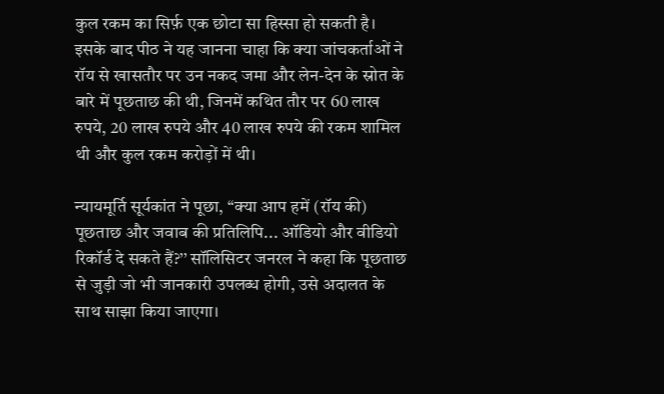कुल रकम का सिर्फ़ एक छोटा सा हिस्सा हो सकती है। इसके बाद पीठ ने यह जानना चाहा कि क्या जांचकर्ताओं ने रॉय से खासतौर पर उन नकद जमा और लेन-देन के स्रोत के बारे में पूछताछ की थी, जिनमें कथित तौर पर 60 लाख रुपये, 20 लाख रुपये और 40 लाख रुपये की रकम शामिल थी और कुल रकम करोड़ों में थी।

न्यायमूर्ति सूर्यकांत ने पूछा, ‘‘क्या आप हमें (रॉय की) पूछताछ और जवाब की प्रतिलिपि... ऑडियो और वीडियो रिकॉर्ड दे सकते हैं?’’ सॉलिसिटर जनरल ने कहा कि पूछताछ से जुड़ी जो भी जानकारी उपलब्ध होगी, उसे अदालत के साथ साझा किया जाएगा।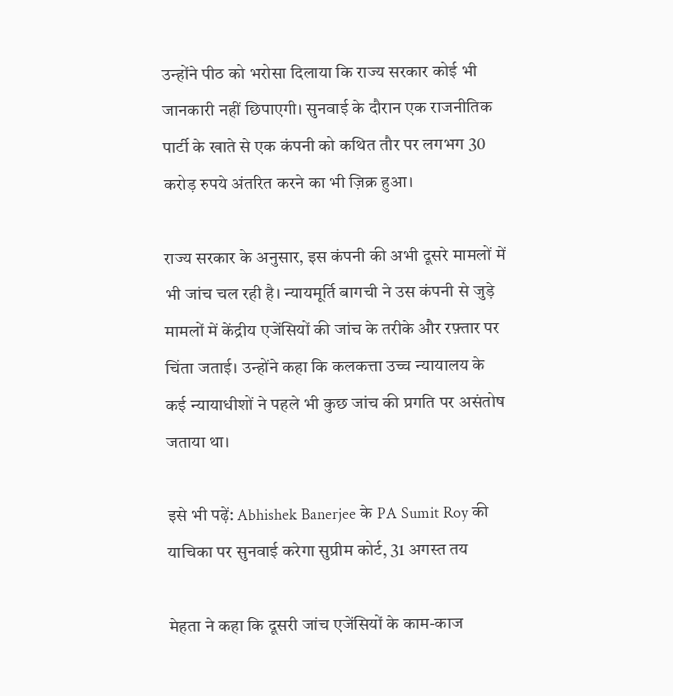उन्होंने पीठ को भरोसा दिलाया कि राज्य सरकार कोई भी जानकारी नहीं छिपाएगी। सुनवाई के दौरान एक राजनीतिक पार्टी के खाते से एक कंपनी को कथित तौर पर लगभग 30 करोड़ रुपये अंतरित करने का भी ज़िक्र हुआ।

राज्य सरकार के अनुसार, इस कंपनी की अभी दूसरे मामलों में भी जांच चल रही है। न्यायमूर्ति बागची ने उस कंपनी से जुड़े मामलों में केंद्रीय एजेंसियों की जांच के तरीके और रफ़्तार पर चिंता जताई। उन्होंने कहा कि कलकत्ता उच्च न्यायालय के कई न्यायाधीशों ने पहले भी कुछ जांच की प्रगति पर असंतोष जताया था।

इसे भी पढ़ें: Abhishek Banerjee के PA Sumit Roy की याचिका पर सुनवाई करेगा सुप्रीम कोर्ट, 31 अगस्त तय

मेहता ने कहा कि दूसरी जांच एजेंसियों के काम-काज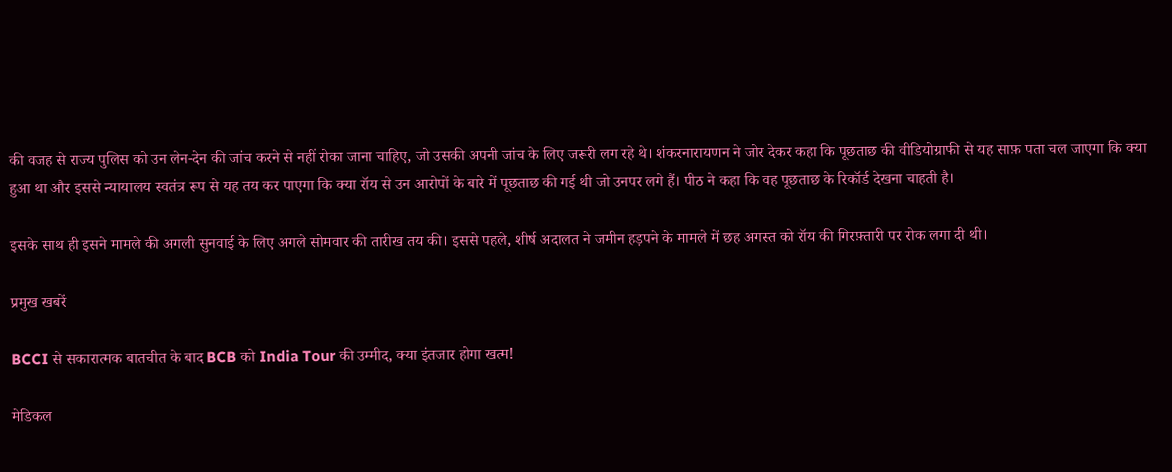की वजह से राज्य पुलिस को उन लेन-देन की जांच करने से नहीं रोका जाना चाहिए, जो उसकी अपनी जांच के लिए जरूरी लग रहे थे। शंकरनारायणन ने जोर देकर कहा कि पूछताछ की वीडियोग्राफी से यह साफ़ पता चल जाएगा कि क्या हुआ था और इससे न्यायालय स्वतंत्र रूप से यह तय कर पाएगा कि क्या रॉय से उन आरोपों के बारे में पूछताछ की गई थी जो उनपर लगे हैं। पीठ ने कहा कि वह पूछताछ के रिकॉर्ड देखना चाहती है।

इसके साथ ही इसने मामले की अगली सुनवाई के लिए अगले सोमवार की तारीख तय की। इससे पहले, शीर्ष अदालत ने जमीन हड़पने के मामले में छह अगस्त को रॉय की गिरफ़्तारी पर रोक लगा दी थी।

प्रमुख खबरें

BCCI से सकारात्मक बातचीत के बाद BCB को India Tour की उम्मीद, क्या इंतजार होगा खत्म!

मेडिकल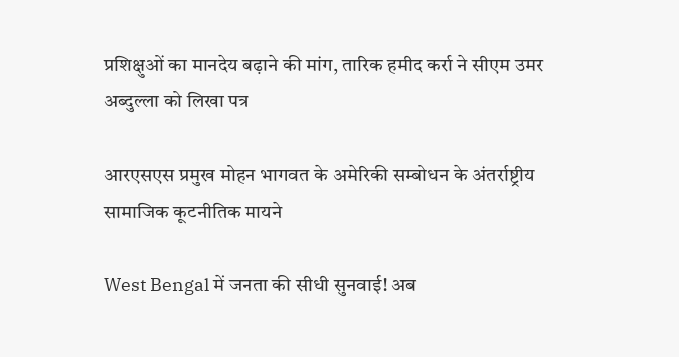प्रशिक्षुओं का मानदेय बढ़ाने की मांग, तारिक हमीद कर्रा ने सीएम उमर अब्दुल्ला को लिखा पत्र

आरएसएस प्रमुख मोहन भागवत के अमेरिकी सम्बोधन के अंतर्राष्ट्रीय सामाजिक कूटनीतिक मायने

West Bengal में जनता की सीधी सुनवाई! अब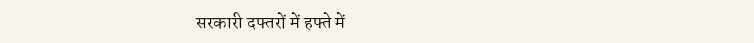सरकारी दफ्तरों में हफ्ते में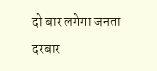दो बार लगेगा जनता दरबार